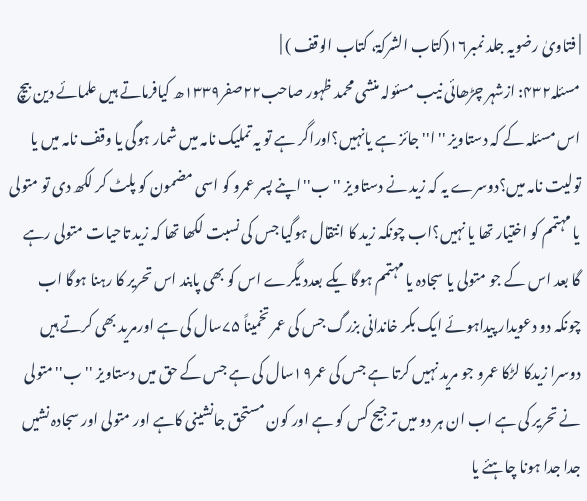| فتاویٰ رضویہ جلد نمبر۱۶(کتاب الشرکۃ، کتاب الوقف ) |
مسئلہ۴۳۲: ازشہر چڑھائی نیب مسئولہ منشی محمد ظہور صاحب۲۲صفر۱۳۳۹ھ کیافرماتے ہیں علمائے دین بیچ اس مسئلہ کے کہ دستاویز ''ا''جائز ہے یانہیں؟اوراگر ہے تو یہ تملیک نامہ میں شمار ہوگی یا وقف نامہ میں یا تولیت نامہ میں؟دوسرے یہ کہ زید نے دستاویز ''ب''اپنے پسر عمرو کو اسی مضمون کو پلٹ کر لکھ دی تو متولی یا مہتمم کو اختیار تھا یا نہیں؟اب چونکہ زید کا انتقال ہوگیا جس کی نسبت لکھا تھا کہ زید تاحیات متولی رہے گا بعد اس کے جو متولی یا سجادہ یا مہتمم ہوگا یکے بعدد یگرے اس کو بھی پابند اس تحریر کا رہنا ہوگا اب چونکہ دو دعویدار پیداہوئے ایک بکر خاندانی بزرگ جس کی عمر تخمیناً ۷۵سال کی ہے اورمرید بھی کرتے ہیں دوسرا زیدکا لڑکا عمرو جو مرید نہیں کرتا ہے جس کی عمر۱۹سال کی ہے جس کے حق میں دستاویز ''ب''متولی نے تحریر کی ہے اب ان ہر دو میں ترجیح کس کو ہے اور کون مستحق جانشینی کاہے اور متولی اور سجادہ نشیں جدا جدا ہونا چاہئے یا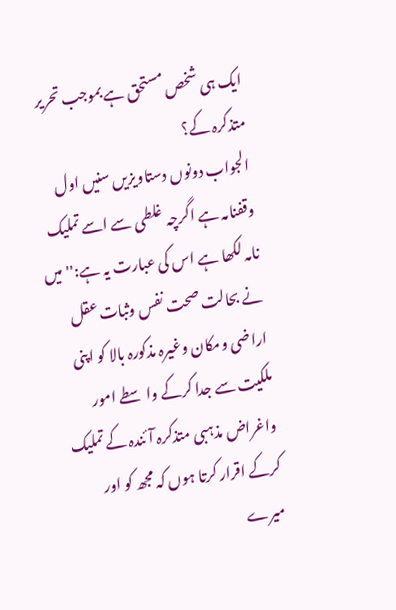ایک ہی شخص مستحق ہے بموجب تحریر متذکرہ کے؟
الجواب دونوں دستاویزیں سنیں اول وقفنامہ ہے اگرچہ غلطی سے اسے تملیک نامہ لکھا ہے اس کی عبارت یہ ہے:''میں نے بحالت صحت نفس وثبات عقل اراضی ومکان وغیرہ مذکورہ بالا کو اپنی ملکیت سے جدا کرکے واسطے امور واغراض مذہبی متذکرہ آئندہ کے تملیک کرکے اقرار کرتا ہوں کہ مجھ کو اور میرے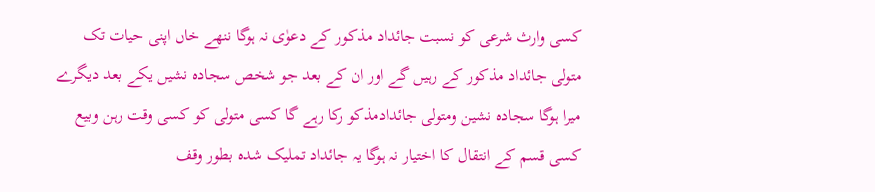کسی وارث شرعی کو نسبت جائداد مذکور کے دعوٰی نہ ہوگا ننھے خاں اپنی حیات تک متولی جائداد مذکور کے رہیں گے اور ان کے بعد جو شخص سجادہ نشیں یکے بعد دیگرے میرا ہوگا سجادہ نشین ومتولی جائدادمذکو رکا رہے گا کسی متولی کو کسی وقت رہن وبیع کسی قسم کے انتقال کا اختیار نہ ہوگا یہ جائداد تملیک شدہ بطور وقف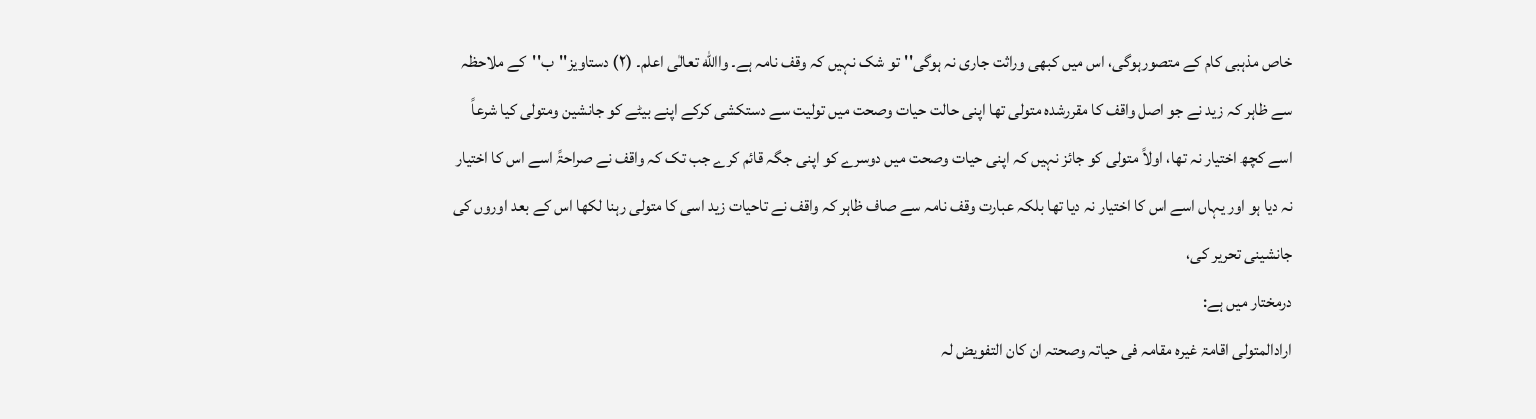خاص مذہبی کام کے متصورہوگی، اس میں کبھی وراثت جاری نہ ہوگی''تو شک نہیں کہ وقف نامہ ہے۔ واالله تعالٰی اعلم۔ (۲) دستاویز''ب''کے ملاحظہ سے ظاہر کہ زید نے جو اصل واقف کا مقررشدہ متولی تھا اپنی حالت حیات وصحت میں تولیت سے دستکشی کرکے اپنے بیٹے کو جانشین ومتولی کیا شرعاً اسے کچھ اختیار نہ تھا، اولاً متولی کو جائز نہیں کہ اپنی حیات وصحت میں دوسرے کو اپنی جگہ قائم کرے جب تک کہ واقف نے صراحۃً اسے اس کا اختیار نہ دیا ہو اور یہاں اسے اس کا اختیار نہ دیا تھا بلکہ عبارت وقف نامہ سے صاف ظاہر کہ واقف نے تاحیات زید اسی کا متولی رہنا لکھا اس کے بعد اوروں کی جانشینی تحریر کی،
درمختار میں ہے:
ارادالمتولی اقامۃ غیرہ مقامہ فی حیاتہ وصحتہ ان کان التفویض لہ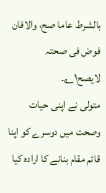بالشرط عاما صح، والافان فوض فی صحتہ لایصح۱؎۔
متولی نے اپنی حیات وصحت میں دوسرے کو اپنا قائم مقام بنانے کا ارادہ کیا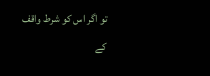تو اگر اس کو شرط واقف کے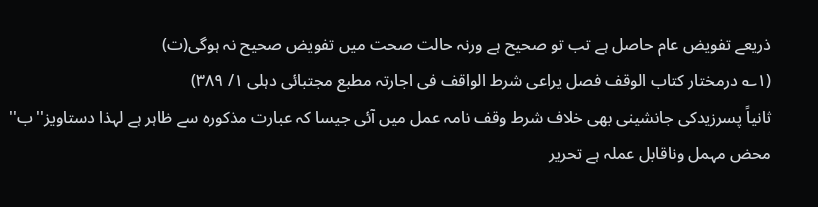ذریعے تفویض عام حاصل ہے تب تو صحیح ہے ورنہ حالت صحت میں تفویض صحیح نہ ہوگی(ت)
(۱؎ درمختار کتاب الوقف فصل یراعی شرط الواقف فی اجارتہ مطبع مجتبائی دہلی ۱/ ۳۸۹)
ثانیاً پسرزیدکی جانشینی بھی خلاف شرط وقف نامہ عمل میں آئی جیسا کہ عبارت مذکورہ سے ظاہر ہے لہذا دستاویز''ب'' محض مہمل وناقابل عملہ ہے تحریر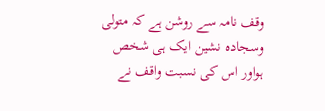وقف نامہ سے روشن ہے کہ متولی وسجادہ نشین ایک ہی شخص ہواور اس کی نسبت واقف نے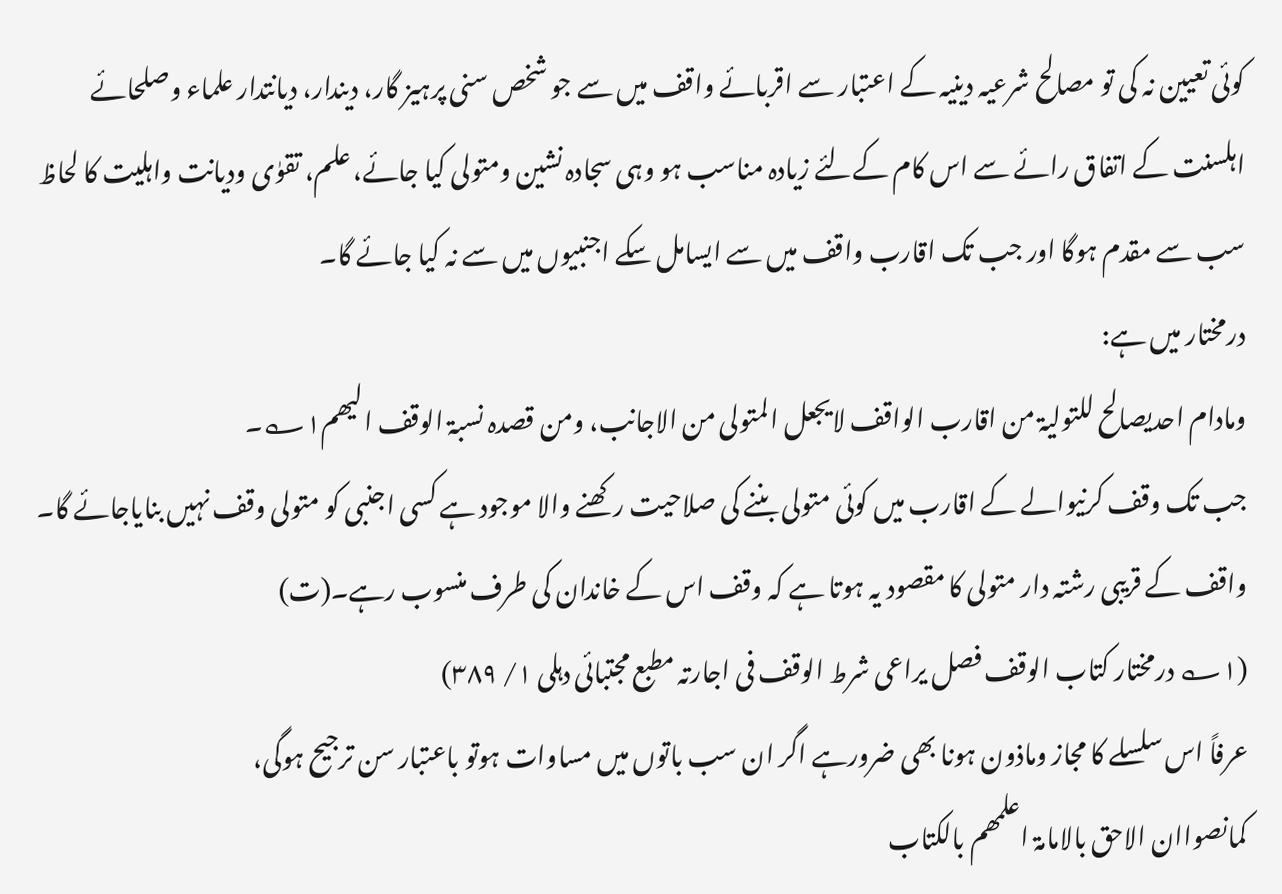کوئی تعیین نہ کی تو مصالح شرعیہ دینیہ کے اعتبار سے اقربائے واقف میں سے جو شخص سنی پرہیز گار، دیندار، دیانتدار علماء وصلحائے اہلسنت کے اتفاق رائے سے اس کام کےلئے زیادہ مناسب ہو وہی سجادہ نشین ومتولی کیا جائے، علم، تقوٰی ودیانت واہلیت کا لحاظ سب سے مقدم ہوگا اور جب تک اقارب واقف میں سے ایسامل سکے اجنبیوں میں سے نہ کیا جائے گا۔
درمختار میں ہے:
ومادام احدیصالح للتولیۃ من اقارب الواقف لایجعل المتولی من الاجانب، ومن قصدہ نسبۃ الوقف الیھم۱؎۔
جب تک وقف کرنیوالے کے اقارب میں کوئی متولی بننے کی صلاحیت رکھنے والا موجود ہے کسی اجنبی کو متولی وقف نہیں بنایاجائے گا۔ واقف کے قریبی رشتہ دار متولی کا مقصود یہ ہوتا ہے کہ وقف اس کے خاندان کی طرف منسوب رہے۔(ت)
(۱؎ درمختار کتاب الوقف فصل یراعی شرط الوقف فی اجارتہ مطبع مجتبائی دہلی ۱/ ۳۸۹)
عرفاً اس سلسلے کا مجاز وماذون ہونا بھی ضرورہے اگر ان سب باتوں میں مساوات ہوتو باعتبار سن ترجیح ہوگی،
کمانصواان الاحق بالامامۃ اعلمھم بالکتاب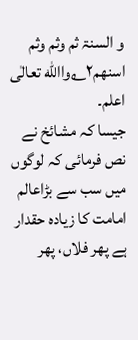و السنۃ ثم وثم وثم اسنھم۲؎واالله تعالٰی اعلم۔
جیسا کہ مشائخ نے نص فرمائی کہ لوگوں میں سب سے بڑاعالم امامت کا زیادہ حقدار ہے پھر فلاں، پھر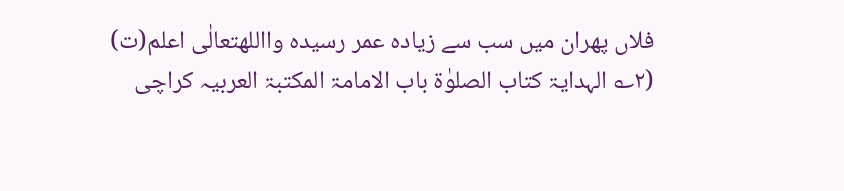فلاں پھران میں سب سے زیادہ عمر رسیدہ وااللهتعالٰی اعلم(ت)
(۲؎ الہدایۃ کتاب الصلوٰۃ باب الامامۃ المکتبۃ العربیہ کراچی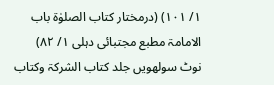۱/ ۱۰۱) (درمختار کتاب الصلوٰۃ باب الامامۃ مطبع مجتبائی دہلی ۱/ ۸۲)
نوٹ سولھویں جلد کتاب الشرکۃ وکتاب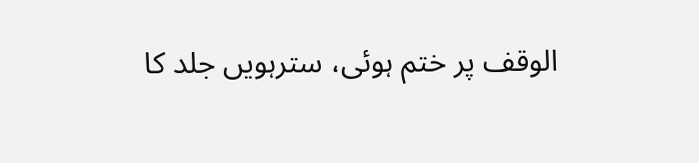الوقف پر ختم ہوئی، سترہویں جلد کا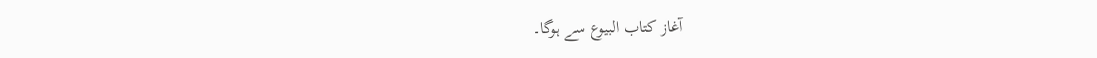آغاز کتاب البیوع سے ہوگا۔